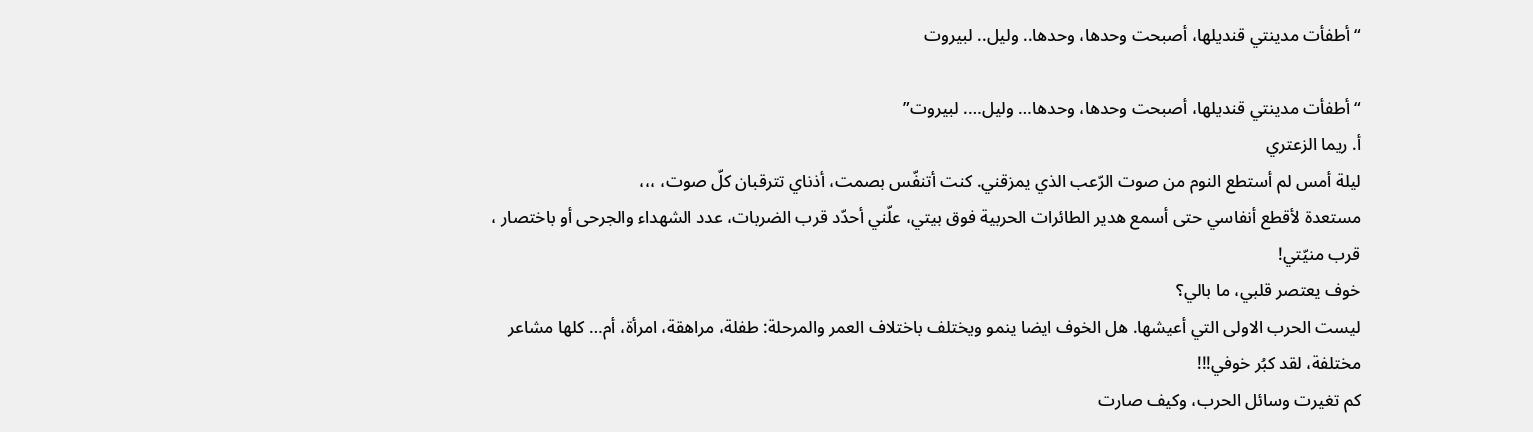“أطفأت مدينتي قنديلها، أصبحت وحدها، وحدها.. وليل.. لبيروت

“أطفأت مدينتي قنديلها، أصبحت وحدها، وحدها… وليل…. لبيروت”
أ. ريما الزعتري
ليلة أمس لم أستطع النوم من صوت الرّعب الذي يمزقني. كنت أتنفّس بصمت، أذناي تترقبان كلّ صوت، ،،،
مستعدة لأقطع أنفاسي حتى أسمع هدير الطائرات الحربية فوق بيتي، علّني أحدّد قرب الضربات، عدد الشهداء والجرحى أو باختصار ، قرب منيّتي!
خوف يعتصر قلبي، ما بالي؟
ليست الحرب الاولى التي أعيشها. هل الخوف ايضا ينمو ويختلف باختلاف العمر والمرحلة: طفلة، مراهقة، امرأة، أم… كلها مشاعر مختلفة، لقد كبُر خوفي!!!
كم تغيرت وسائل الحرب، وكيف صارت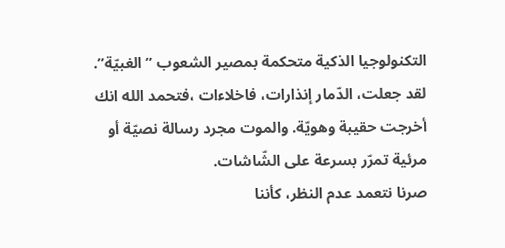التكنولوجيا الذكية متحكمة بمصير الشعوب ” الغبيّة”. لقد جعلت، الدّمار إنذارات، فاخلاءات ،فتحمد الله انك أخرجت حقيبة وهويّة. والموت مجرد رسالة نصيّة أو مرئية تمرّر بسرعة على الشّاشات.
صرنا نتعمد عدم النظر، كأننا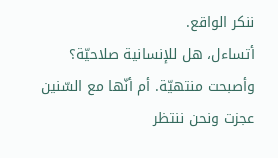ننكر الواقع.
أتساءل، هل للإنسانية صلاحيّة؟ وأصبحت منتهيّة. أم أنّها مع السّنين عجزت ونحن ننتظر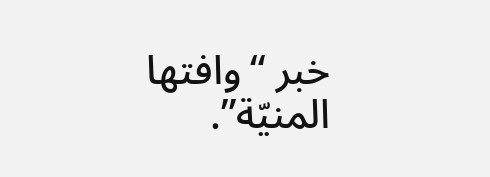خبر “وافتها المنيّة”.